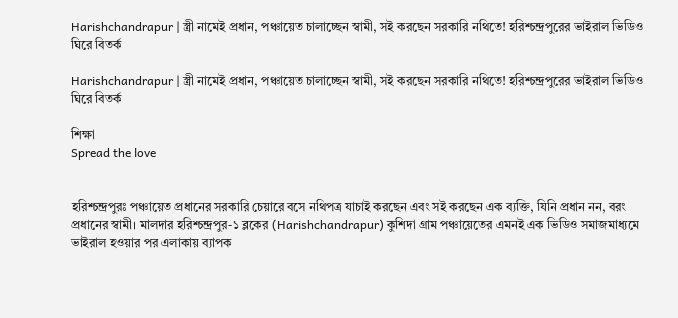Harishchandrapur | স্ত্রী নামেই প্রধান, পঞ্চায়েত চালাচ্ছেন স্বামী, সই করছেন সরকারি নথিতে! হরিশ্চন্দ্রপুরের ভাইরাল ভিডিও ঘিরে বিতর্ক

Harishchandrapur | স্ত্রী নামেই প্রধান, পঞ্চায়েত চালাচ্ছেন স্বামী, সই করছেন সরকারি নথিতে! হরিশ্চন্দ্রপুরের ভাইরাল ভিডিও ঘিরে বিতর্ক

শিক্ষা
Spread the love


হরিশ্চন্দ্রপুরঃ পঞ্চায়েত প্রধানের সরকারি চেয়ারে বসে নথিপত্র যাচাই করছেন এবং সই করছেন এক ব্যক্তি, যিনি প্রধান নন, বরং প্রধানের স্বামী। মালদার হরিশ্চন্দ্রপুর-১ ব্লকের (Harishchandrapur) কুশিদা গ্রাম পঞ্চায়েতের এমনই এক ভিডিও সমাজমাধ্যমে ভাইরাল হওয়ার পর এলাকায় ব্যাপক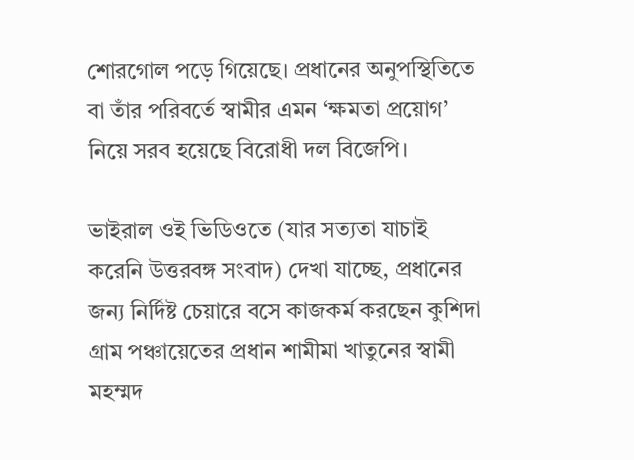শোরগোল পড়ে গিয়েছে। প্রধানের অনুপস্থিতিতে বা তাঁর পরিবর্তে স্বামীর এমন ‘ক্ষমতা প্রয়োগ’ নিয়ে সরব হয়েছে বিরোধী দল বিজেপি।

ভাইরাল ওই ভিডিওতে (যার সত্যতা যাচাই করেনি উত্তরবঙ্গ সংবাদ) দেখা যাচ্ছে, প্রধানের জন্য নির্দিষ্ট চেয়ারে বসে কাজকর্ম করছেন কুশিদা গ্রাম পঞ্চায়েতের প্রধান শামীমা খাতুনের স্বামী মহম্মদ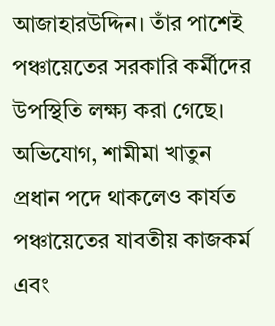আজাহারউদ্দিন। তাঁর পাশেই পঞ্চায়েতের সরকারি কর্মীদের উপস্থিতি লক্ষ্য করা গেছে। অভিযোগ, শামীমা খাতুন প্রধান পদে থাকলেও কার্যত পঞ্চায়েতের যাবতীয় কাজকর্ম এবং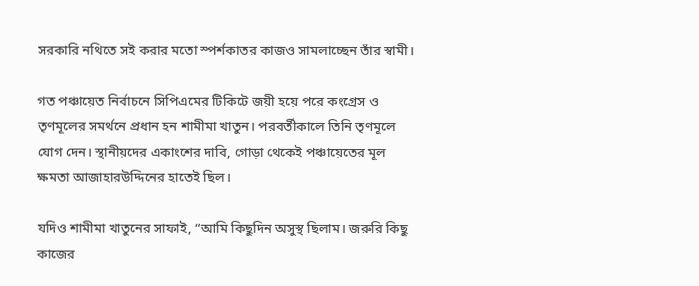সরকারি নথিতে সই করার মতো স্পর্শকাতর কাজও সামলাচ্ছেন তাঁর স্বামী।

গত পঞ্চায়েত নির্বাচনে সিপিএমের টিকিটে জয়ী হয়ে পরে কংগ্রেস ও তৃণমূলের সমর্থনে প্রধান হন শামীমা খাতুন। পরবর্তীকালে তিনি তৃণমূলে যোগ দেন। স্থানীয়দের একাংশের দাবি, গোড়া থেকেই পঞ্চায়েতের মূল ক্ষমতা আজাহারউদ্দিনের হাতেই ছিল।

যদিও শামীমা খাতুনের সাফাই, “আমি কিছুদিন অসুস্থ ছিলাম। জরুরি কিছু কাজের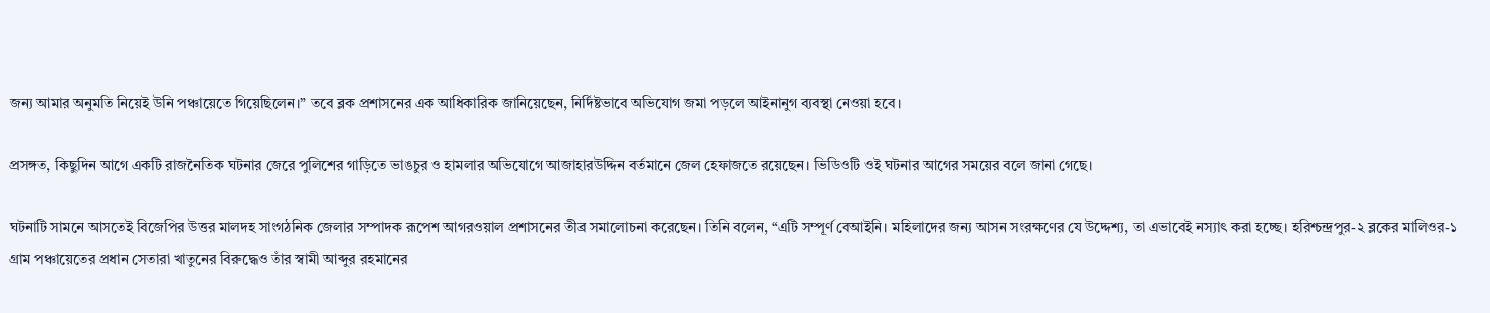জন্য আমার অনুমতি নিয়েই উনি পঞ্চায়েতে গিয়েছিলেন।” তবে ব্লক প্রশাসনের এক আধিকারিক জানিয়েছেন, নির্দিষ্টভাবে অভিযোগ জমা পড়লে আইনানুগ ব্যবস্থা নেওয়া হবে।

প্রসঙ্গত, কিছুদিন আগে একটি রাজনৈতিক ঘটনার জেরে পুলিশের গাড়িতে ভাঙচুর ও হামলার অভিযোগে আজাহারউদ্দিন বর্তমানে জেল হেফাজতে রয়েছেন। ভিডিওটি ওই ঘটনার আগের সময়ের বলে জানা গেছে।

ঘটনাটি সামনে আসতেই বিজেপির উত্তর মালদহ সাংগঠনিক জেলার সম্পাদক রূপেশ আগরওয়াল প্রশাসনের তীব্র সমালোচনা করেছেন। তিনি বলেন, “এটি সম্পূর্ণ বেআইনি। মহিলাদের জন্য আসন সংরক্ষণের যে উদ্দেশ্য, তা এভাবেই নস্যাৎ করা হচ্ছে। হরিশ্চন্দ্রপুর-২ ব্লকের মালিওর-১ গ্রাম পঞ্চায়েতের প্রধান সেতারা খাতুনের বিরুদ্ধেও তাঁর স্বামী আব্দুর রহমানের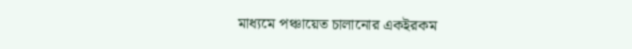মাধ্যমে পঞ্চায়েত চালানোর একইরকম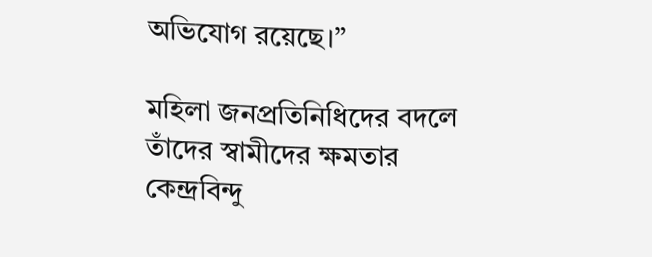অভিযোগ রয়েছে।”

মহিলা জনপ্রতিনিধিদের বদলে তাঁদের স্বামীদের ক্ষমতার কেন্দ্রবিন্দু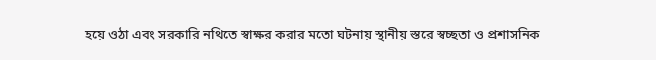হয়ে ওঠা এবং সরকারি নথিতে স্বাক্ষর করার মতো ঘটনায় স্থানীয় স্তরে স্বচ্ছতা ও প্রশাসনিক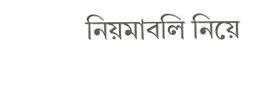নিয়মাবলি নিয়ে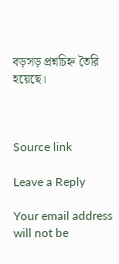বড়সড় প্রশ্নচিহ্ন তৈরি হয়েছে।



Source link

Leave a Reply

Your email address will not be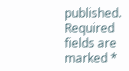published. Required fields are marked *